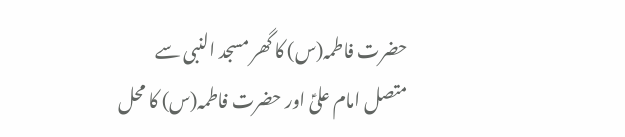حضرت فاطمہ(س) کا گھر مسجد النبی سے متصل امام علیؑ اور حضرت فاطمہ(س) کا محل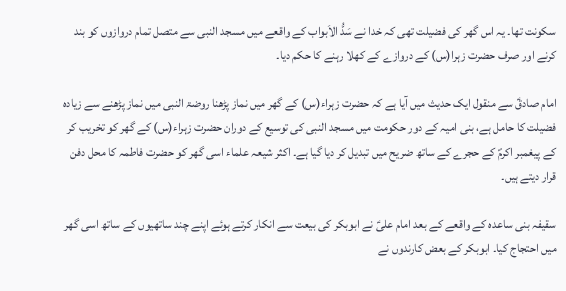سکونت تھا۔ یہ اس گھر کی فضیلت تھی کہ خدا نے سَدُّ الاَبواب کے واقعے میں مسجد النبی سے متصل تمام دروازوں کو بند کرنے‌ اور صرف حضرت زہرا(س) کے دروازے کے کھلا رہنے کا حکم دیا۔

امام صادقؑ سے منقول ایک حدیث میں آیا ہے کہ حضرت زہراء(س) کے گھر میں نماز پڑھنا روضۃ‌ النبی میں نماز پڑھنے سے زیادہ فضیلت کا حامل ہے، بنی‌ امیہ کے دور حکومت میں مسجد النبی کی توسیع کے دوران حضرت زہراء(س) کے گھر کو تخریب کر کے پیغمبر اکرمؐ کے حجرے کے ساتھ ضریح میں تبدیل کر دیا گیا ہے۔ اکثر شیعہ علماء اسی گھر کو حضرت فاطمہ کا محل دفن قرار دیتے ہیں۔

سقیفہ بنی ساعدہ کے واقعے کے بعد امام علیؑ نے ابوبکر کی بیعت سے انکار کرتے ہوئے اپنے چند ساتھیوں کے ساتھ اسی گھر میں احتجاج کیا۔ ابوبکر کے بعض کارندوں نے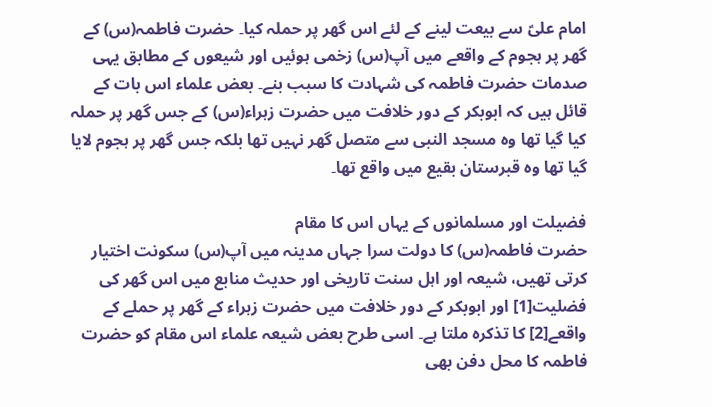امام علیؑ سے بیعت لینے کے لئے اس گھر پر حملہ کیا۔ حضرت فاطمہ(س) کے گھر پر ہجوم کے واقعے میں آپ(س) زخمی ہوئیں اور شیعوں کے مطابق یہی صدمات حضرت فاطمہ کی شہادت کا سبب بنے۔ بعض علماء اس بات کے قائل ہیں کہ ابوبکر کے دور خلافت میں حضرت زہراء(س) کے جس گھر پر حملہ کیا گیا تھا وہ مسجد النبی سے متصل گھر نہیں تھا بلکہ جس گھر پر ہجوم لایا گیا تھا وہ قبرستان بقیع میں واقع تھا۔

فضیلت اور مسلمانوں‌ کے یہاں اس کا مقام
حضرت فاطمہ(س) کا دولت سرا جہاں مدینہ میں آپ(س) سکونت اختیار کرتی تھیں، شیعہ اور اہل سنت تاریخی اور حدیث منابع میں اس گھر کی فضلیت[1] اور ابوبکر کے دور خلافت میں حضرت زہراء کے گھر پر حملے کے واقعے[2] کا تذکرہ ملتا ہے۔ اسی طرح بعض شیعہ علماء اس مقام کو حضرت فاطمہ کا محل دفن بھی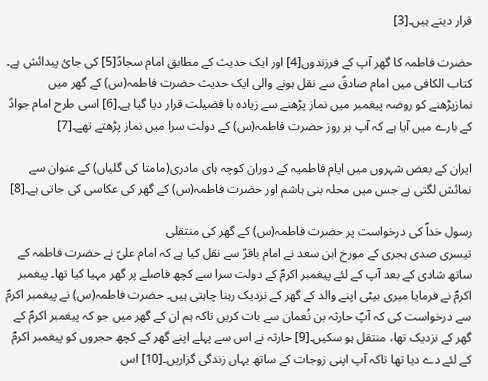قرار دیتے ہیں۔[3]

حضرت فاطمہ کا گھر آپ کے فرزندوں[4] اور ایک حدیث کے مطابق امام سجادؑ[5] کی جائ پیدائش ہے۔ کتاب الکافی میں امام صادقؑ سے نقل ہونے والی ایک حدیث حضرت فاطمہ(س) کے گھر میں نمازپڑھنے کو روضہ پیغمبر میں نماز پڑھنے سے زیادہ با فضیلت قرار دیا گیا ہے۔[6] اسی طرح امام جوادؑ کے بارے میں آیا ہے کہ آپ ہر روز حضرت فاطمہ(س) کے دولت سرا میں نماز پڑھتے تھے۔[7]

ایران کے بعض شہروں میں ایام فاطمیہ کے دوران کوچہ‌ ہای مادری(مامتا کی گلیاں) کے عنوان سے نمائش لگتی ہے جس میں محلہ بنی‌ ہاشم اور حضرت فاطمہ(س) کے گھر کی عکاسی کی جاتی ہے۔[8]

رسول خداؐ کی درخواست پر حضرت فاطمہ(س) کے گھر کی منتقلی
تیسری صدی ہجری کے مورخ ابن سعد نے امام باقرؑ سے نقل کیا ہے کہ امام علیؑ نے حضرت فاطمہ کے ساتھ شادی کے بعد آپ کے لئے پیغمبر اکرمؐ کے دولت سرا سے کچھ فاصلے پر گھر مہیا کیا تھا۔ پیغمبر اکرمؐ نے فرمایا میری بیٹی اپنے والد کے گھر کے نزدیک رہنا چاہتی ہیں۔ حضرت فاطمہ(س) نے پیغمبر اکرمؐ سے درخواست کی کہ آپؐ حارثہ بن نُعمان سے بات کریں تاکہ ہم ان کے گھر میں جو کہ پیغمبر اکرمؐ کے گھر کے نزدیک تھا، منتقل ہو سکیں۔[9] حارثہ نے اس سے پہلے اپنے گھر کے کچھ حجروں کو پیغمبر اکرمؐ کے لئے دے دیا تھا تاکہ آپ اپنی زوجات کے ساتھ یہاں زندگی گزاریں۔[10] اس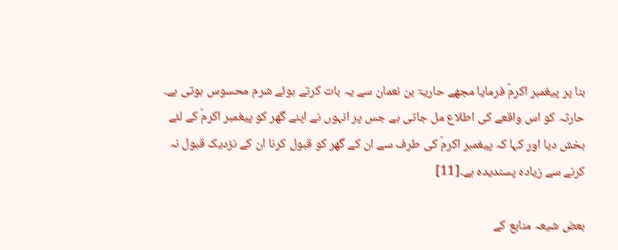بنا پر پیغمبر اکرمؐ فرمایا مجھے حاریۃ بن نعمان سے یہ بات کرتے ہوئے شرم محسوس ہوتی‌ ہے۔ حارثہ کو اس واقعے کی اطلاع مل جاتی ہے جس پر انہوں نے اپنے گھر کو پیغمبر اکرمؐ کے لئے بخش دیا اور کہا کہ پیغمبر اکرمؐ کی طرف سے ان کے گھر کو قبول کرنا ان کے نزدیک قبول نہ‌ کرنے سے زیادہ پسندیده ہے۔[11]

بعض شیعہ منابع کے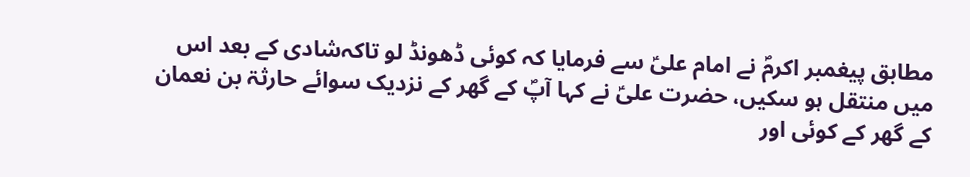مطابق پیغمبر اکرمؐ نے امام علیؑ سے فرمایا کہ کوئی ڈھونڈ لو تاکہ‌شادی کے بعد اس میں منتقل ہو سکیں، حضرت علیؑ نے کہا آپؐ کے گھر کے نزدیک سوائے حارثۃ بن نعمان کے گھر کے کوئی اور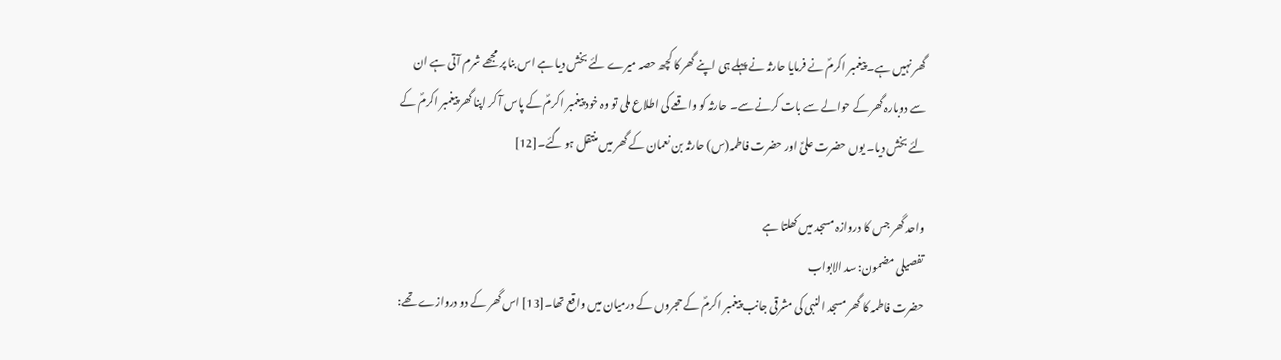گھر نہیں ہے۔ پیغمبر اکرمؐ نے فرمایا حارثہ نے پہلے ہی اپنے گھر کا کچھ حصہ میرے لئے بخش دیا ہے اس بنا پر مجھے شرم آتی ہے ان سے دوبارہ‌ گھر کے حوالے سے بات کرنے سے۔ حارثہ کو واقعے کی اطلاع ملی تو وہ خود پیغمبر اکرمؐ کے پاس آ کر اپنا گھر پیغمبر اکرمؐ کے لئے بخش دیا۔ یوں حضرت علیؑ اور حضرت فاطمہ(س) حارثہ بن نعمان کے گھر میں منتقل ہو گئے۔[12]

واحد گھر جس کا دروازہ‌ مسجد میں کھلتا ہے
تفصیلی مضمون: سد الابواب
حضرت فاطمہ کا گھر مسجد النبی کی مشرقی جانب پیغمبر اکرمؐ کے حجروں کے درمیان میں واقع تھا۔[13] اس گھر کے دو دروازے تھے: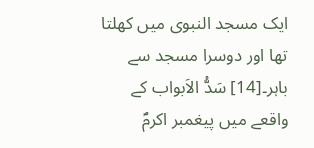ایک مسجد النبوی میں کھلتا تھا اور دوسرا مسجد سے باہر۔[14] سَدُّ الاَبواب کے واقعے میں پیغمبر اکرمؐ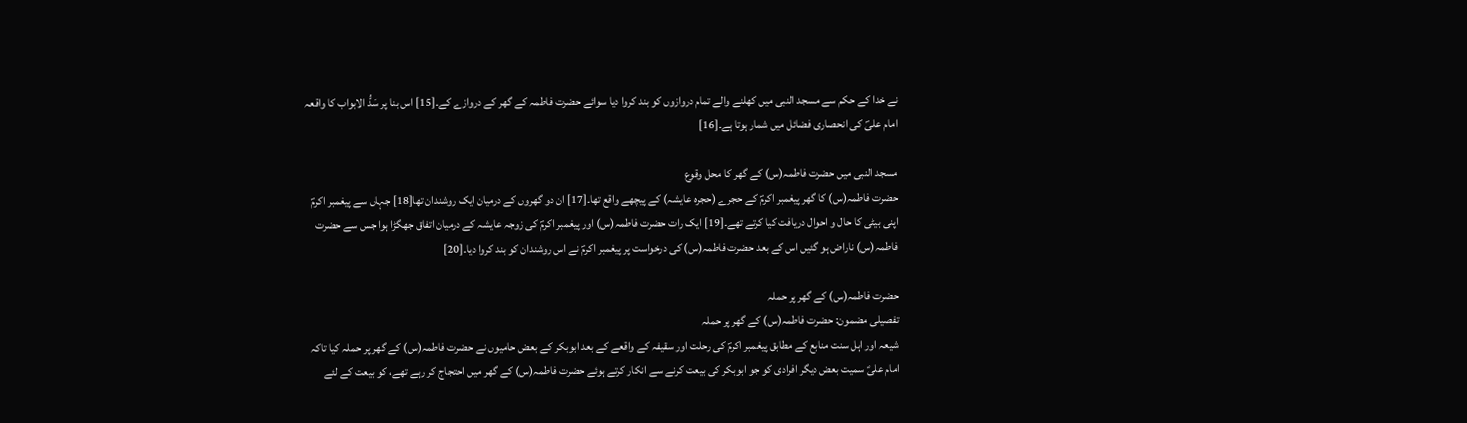نے خدا کے حکم سے مسجد‌ النبی میں کھلنے والے تمام دروازوں کو بند کروا دیا سوائے حضرت فاطمہ کے گھر کے دروازے کے۔[15] اس بنا پر سَدُّ الابواب کا واقعہ امام علیؐ کی انحصاری فضائل میں شمار ہوتا ہے۔[16]

مسجد النبی میں حضرت فاطمہ(س) کے گھر کا محل وقوع
حضرت فاطمہ(س) کا گھر پیغمبر اکرمؐ کے حجرے (حجرہ عایشہ) کے پیچھے واقع تھا۔[17] ان دو گھروں کے درمیان ایک روشندان تھا[18] جہاں سے پیغمبر اکرمؐ اپنی بیٹی کا حال و احوال دریافت کیا کرتے تھے۔[19] ایک رات حضرت فاطمہ(س) اور پیغمبر اکرمؐ کی زوجہ عایشہ کے درمیان اتفاق جھگڑا ہوا جس سے حضرت فاطمہ(س) ناراض ہو گئیں اس کے بعد حضرت فاطمہ(س) کی درخواست پر پیغمبر اکرمؐ نے اس روشندان کو بند کروا دیا۔[20]

حضرت فاطمہ(س) کے گھر پر حملہ
تفصیلی مضمون: حضرت فاطمہ(س) کے گھر پر حملہ
شیعہ اور اہل سنت منابع کے مطابق پیغمبر اکرمؐ کی رحلت اور سقیفہ کے واقعے کے بعد ابوبکر کے بعض حامیوں نے حضرت فاطمہ(س) کے گھر پر حملہ کیا تاکہ امام علیؑ سمیت بعض دیگر افرادی کو جو ابوبکر کی بیعت کرنے سے انکار کرتے ہوئے حضرت فاطمہ(س) کے گھر میں احتجاج کر رہے تھے، کو بیعت کے لئے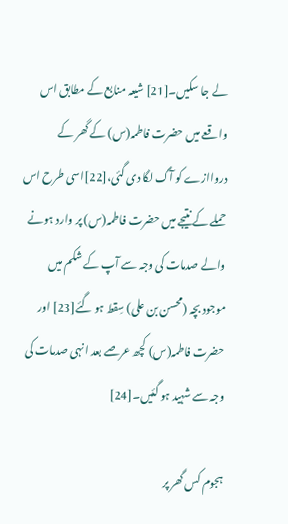لے جا سکیں۔[21] شیعہ منابع کے مطابق اس واقعے میں حضرت فاطمہ(س) کے گھر کے درواازے کو آگ لگا دی گئی،[22]اسی طرح اس حملے کے نتیجے میں حضرت فاطمہ(س) پر وارد ہونے والے صدمات کی وجہ سے آپ کے شکم میں موجود بچہ (محسن بن علی) سِقط ہو گئے[23] اور حضرت فاطمہ(س) کچھ عرصے بعد انہی صدمات کی وجہ سے شہید ہو گئیں۔[24]

ہجوم کس گھر پر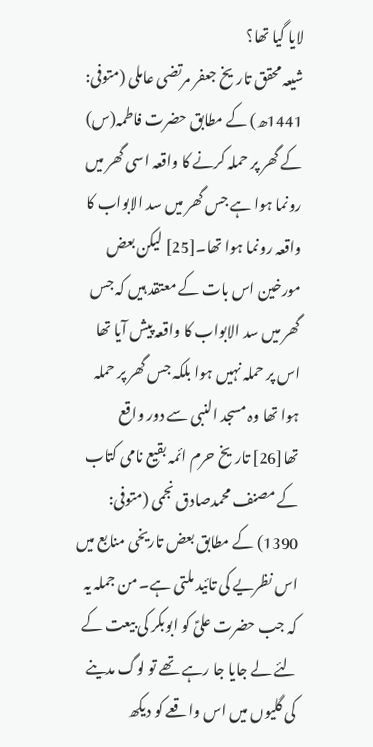لایا گیا تھا؟
شیعہ محقق تاریخ جعفر مرتضی عاملی (متوفی: 1441ھ) کے مطابق حضرت فاطمہ(س) کے گھر پر حملہ کرنے کا واقعہ اسی گھر میں رونما ہوا ہے جس گھر میں سد الابواب کا واقعہ رونما ہوا تھا۔[25] لیکن بعض مورخین اس بات کے معتقد ہیں کہ جس گھر میں سد الابواب کا واقعہ پیش آیا تھا اس پر حملہ نہیں ہوا بلکہ جس گھر پر حملہ ہوا تھا وہ مسجد النبی سے دور واقع تھا[26] تاریخ حرم ائمہ بقیع نامی کتاب کے مصنف محمدصادق نجمی (متوفی: 1390) کے مطابق بعض تاریخی منابع میں اس نظریے کی تائید ملتی ہے۔ من جملہ یہ کہ جب حضرت علیؑ کو ابوبکر کی بیعت کے لئے لے جایا جا رہے تھے تو لوگ مدینے کی گلیوں میں اس واقعے کو دیکھ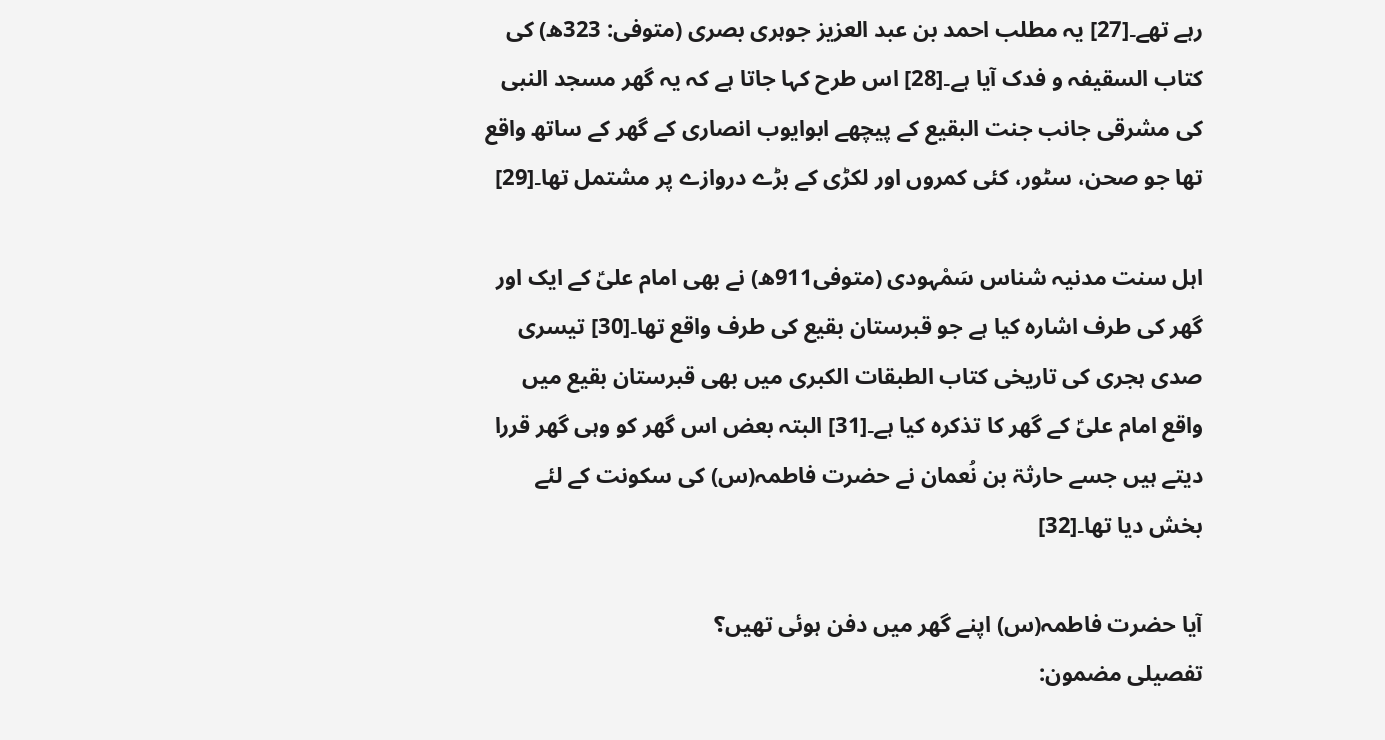رہے تھے۔[27] یہ مطلب احمد بن عبد العزیز جوہری بصری (متوفی: 323ھ) کی کتاب السقیفہ و فدک آیا ہے۔[28] اس طرح کہا جاتا ہے کہ یہ گھر مسجد النبی کی مشرقی جانب جنت البقیع کے پیچھے ابوایوب انصاری کے گھر کے ساتھ واقع تھا جو صحن، سٹور، کئی کمروں اور لکڑی کے بڑے دروازے پر مشتمل تھا۔[29]

اہل سنت مدنیہ شناس سَمْہودی (متوفی911ھ) نے بھی امام علیؑ کے ایک اور گھر کی طرف اشارہ کیا ہے جو قبرستان بقیع کی طرف واقع تھا۔[30] تیسری صدی ہجری کی تاریخی کتاب الطبقات الکبری میں بھی قبرستان بقیع میں واقع امام علیؑ کے گھر کا تذکرہ کیا ہے۔[31] البتہ بعض اس گھر کو وہی گھر قررا دیتے ہیں جسے حارثۃ بن نُعمان نے حضرت فاطمہ(س) کی سکونت کے لئے بخش دیا تھا۔[32]

آیا حضرت فاطمہ(س) اپنے گھر میں دفن ہوئی تھیں؟
تفصیلی مضمون: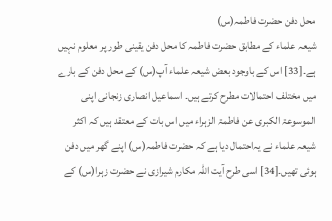محل دفن حضرت فاطمہ(س)
شیعہ علماء کے مطابق حضرت فاطمہ کا محل دفن یقینی طور پر معلوم نہیں ہے۔[33] اس کے باوجود بعض شیعہ علماء آپ(س) کے محل دفن کے بارے میں مختلف احتمالات مطرح کرتے ہیں۔ اسماعیل انصاری زنجانی اپنی الموسوعۃ الکبری عن فاطمۃ الزہراء میں اس بات کے معتقد ہیں کہ اکثر شیعہ علماء نے یہ‌احتمال دیا ہے کہ حضرت فاطمہ(س) اپنے گھر میں دفن ہوئی تھیں۔[34] اسی طرح آیت‌ اللہ مکارم شیرازی نے حضرت زہرا(س) کے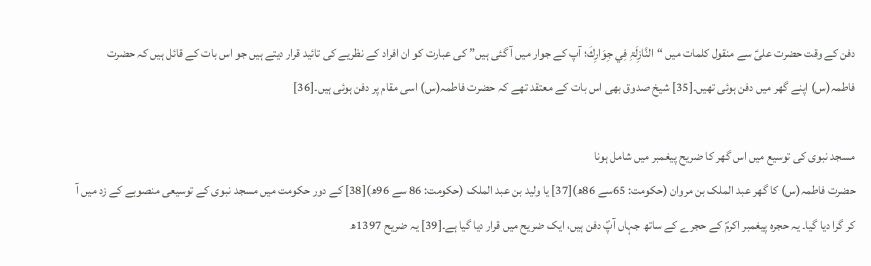دفن کے وقت حضرت علیؑ سے منقول کلمات میں “النَّازِلَۃِ فِي جِوَارِكَ؛ آپ کے جوار میں آ گئی ہیں” کی عبارت کو ان افراد کے نظریے کی تائید قرار دیتے ہیں جو اس بات کے قائل ہیں کہ حضرت فاطمہ(س) اپنے گھر میں دفن ہوئی تھیں۔[35] شیخ صدوق بھی اس بات کے معتقد تھے کہ حضرت فاطمہ(س) اسی مقام پر دفن ہوئی ہیں۔[36]

مسجد نبوی کی توسیع میں اس گھر کا ضریح پیغمبر میں شامل ہونا
حضرت فاطمہ(س) کا گھر عبد الملک بن مروان (حکومت: 65سے 86ھ)[37] یا ولید بن عبد الملک (حکومت: 86 سے 96ھ)[38] کے دور حکومت میں مسجد نبوی کے توسیعی منصوبے کے زد میں آ کر گرا دیا گیا۔ یہ حجرہ پیغمبر اکرمؐ کے حجرے کے ساتھ جہاں آپؐ دفن ہیں، ایک ضریح میں قرار دیا گیا ہے۔[39] یہ ضریح 1397ھ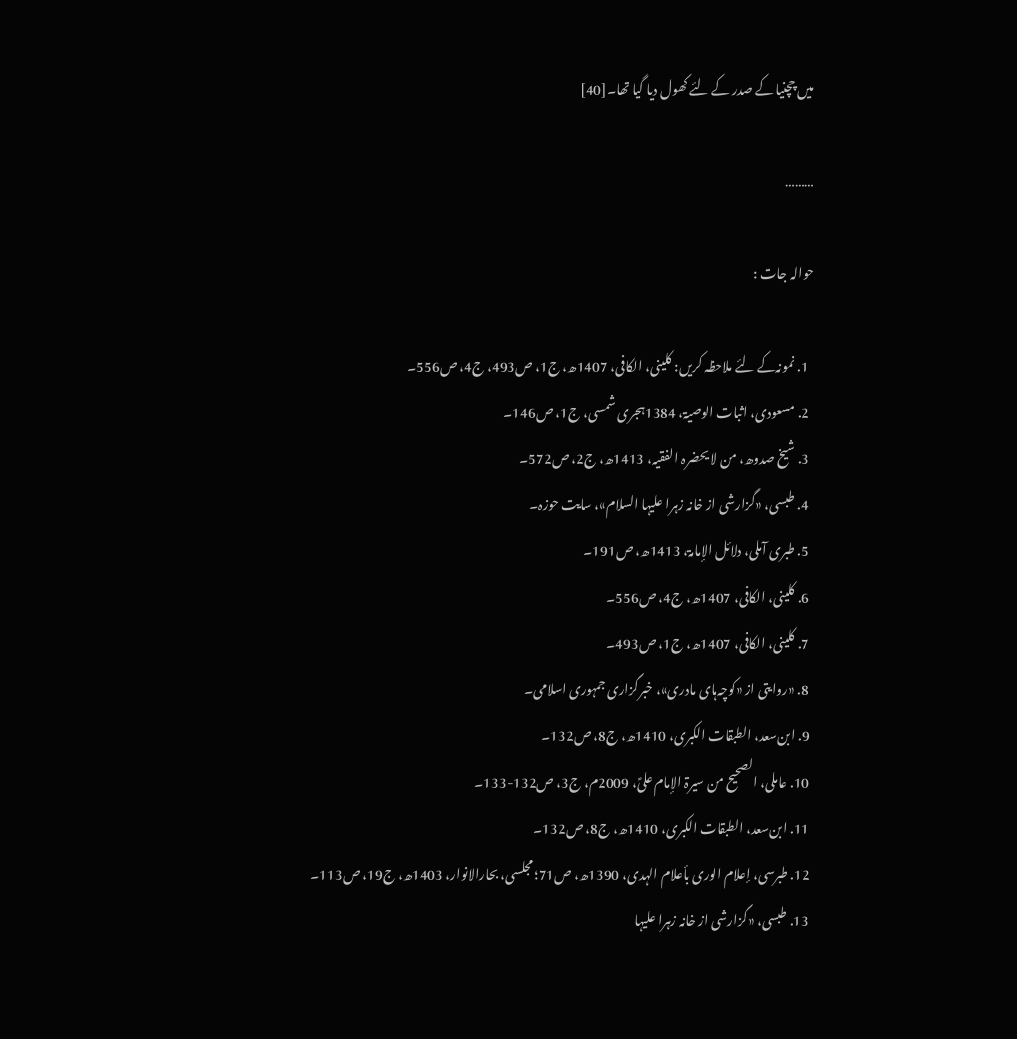میں چچنیا کے صدر کے لئے کھول دیا گیا تھا۔[40]

………

حوالہ جات :

  1. نمونہ‌کے لئے ملاحظہ کریں: کلینی، الکافی، 1407ھ، ج1، ص493، ج4، ص556۔
  2. مسعودی، اثبات الوصیۃ، 1384ہجری شمسی، ج1، ص146۔
  3. شیخ صدوھ، من لا يحضرہ الفقيہ، 1413ھ، ج2، ص572۔
  4. طبسی، «گزارشی از خانہ زہرا علیہا السلام»، سایت حوزہ۔
  5. طبری آملی، دلائل الإمامۃ، 1413ھ، ص191۔
  6. کلینی، الکافی، 1407ھ، ج4، ص556۔
  7. کلینی، الکافی، 1407ھ، ج1، ص493۔
  8. «روایتی از «کوچہ‌ہای مادری»، خبرگزاری جمہوری اسلامی۔
  9. ابن‌سعد، الطبقات الکبری، 1410ھ، ج8، ص132۔
  10. عاملی، الصحیح من سیرۃ الإمام علیؑ، 2009م، ج3، ص132-133۔
  11. ابن‌سعد، الطبقات الکبری، 1410ھ، ج8، ص132۔
  12. طبرسی، إعلام الوری بأعلام الہدی، 1390ھ، ص71؛ مجلسی، بحارالانوار، 1403ھ، ج19، ص113۔
  13. طبسی، «گزارشی از خانہ زہرا علیہا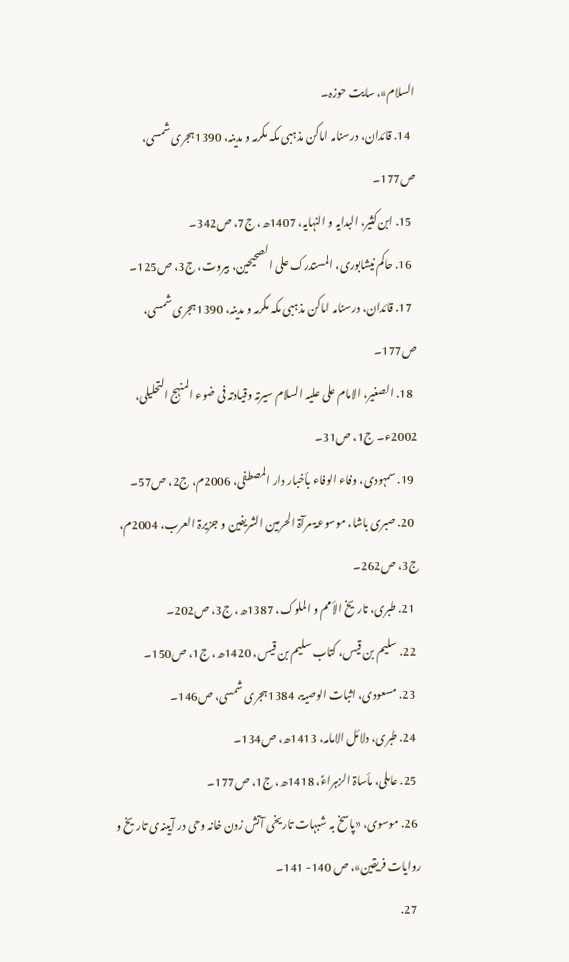السلام»، سایت حوزہ۔
  14. قائدان، درسنامہ اماکن مذہبی مکہ مکرمہ و مدینہ، 1390ہجری شمسی، ص177۔
  15. ابن‌کثیر، البدایہ و النہایہ، 1407ھ، ج7، ص342۔
  16. حاکم نیشابوری، المستدرک علی الصحیحین، بیروت، ج3، ص125۔
  17. قائدان، درسنامہ اماکن مذہبی مکہ مکرمہ و مدینہ، 1390ہجری شمسی، ص177۔
  18. الصغیر، الامام علی علیہ السلام سیرتہ وقیادتہ فی ضوء المنہج التحلیلی، 2002ء۔ ج1، ص31۔
  19. سمہودی، وفاء الوفاء بأخبار دار المصطفی، 2006م، ج2، ص57۔
  20. صبری باشا، موسوعۃ مرآۃ الحرمین الشریفین و جزیرۃ العرب، 2004م، ج3، ص262۔
  21. طبری، تاریخ الأمم و الملوک، 1387ھ، ج3، ص202۔
  22. سلیم بن قیس، کتاب سلیم بن قیس، 1420ھ، ج1، ص150۔
  23. مسعودی، اثبات الوصیۃ، 1384ہجری شمسی، ص146۔
  24. طبری، دلائل الامامہ، 1413ھ، ص134۔
  25. عاملی، مأساۃ الزہراءؑ، 1418ھ، ج1، ص177۔
  26. موسوی، «پاسخ بہ شبہات تاریخی آتش زدن خانہ وحی در آیینہ‌ی تاریخ و روایات فریقین»، ص 140- 141۔
  27.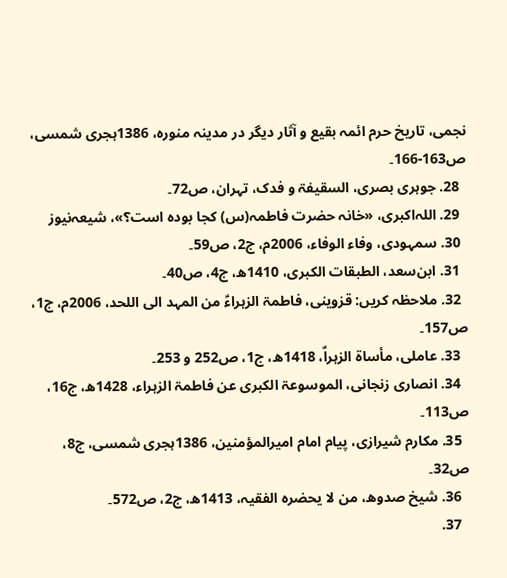نجمی، تاریخ حرم ائمہ بقیع و آثار دیگر در مدینہ منورہ، 1386ہجری شمسی، ص163-166۔
  28. جوہری بصری، السقیفۃ و فدک، تہران، ص72۔
  29. اللہ‌اکبری، «خانہ حضرت فاطمہ(س) کجا بودہ است؟»، شیعہ‌نیوز
  30. سمہودی، وفاء الوفاء، 2006م، ج2، ص59۔
  31. ابن‌سعد، الطبقات الکبری، 1410ھ، ج4، ص40۔
  32. ملاحظہ کریں: قزوینی، فاطمۃ الزہراءؑ من المہد الی اللحد، 2006م، ج1، ص157۔
  33. عاملی، مأساۃ الزہراؑ، 1418ھ، ج1، ص252 و 253۔
  34. انصاری زنجانی، الموسوعۃ الکبری عن فاطمۃ الزہراء، 1428ھ، ج16، ص113۔
  35. مکارم شیرازی، پیام امام اميرالمؤمنين، 1386ہجری شمسی، ج8، ص32۔
  36. شیخ صدوھ، من لا يحضرہ الفقيہ، 1413ھ، ج2، ص572۔
  37.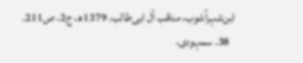ابن‌شہرآشوب، مناقب آل ابی‌طالب، 1379ھ، ج2، ص211۔
  38. سمہودی،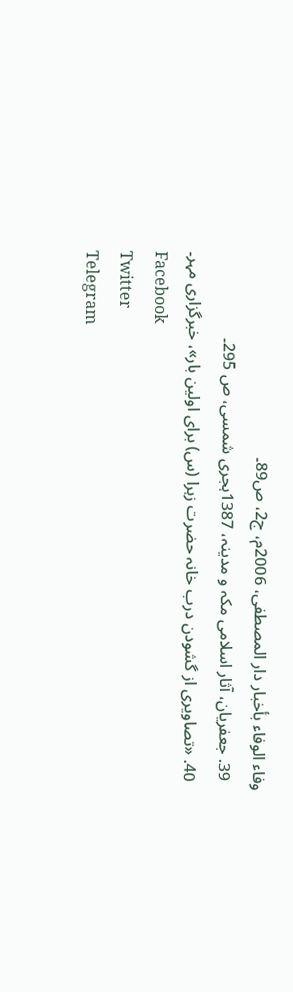وفاء الوفاء بأخبار دار المصطفی، 2006م، ج2، ص89۔
  39. جعفریان، آثار اسلامی مکہ و مدینہ، 1387ہجری شمسی، ص 295۔
  40. «تصاویری از گشودن درب خانہ حضرت زہرا (س) برای اولین بار»، خبرگزاری مہر۔
Facebook
Twitter
Telegram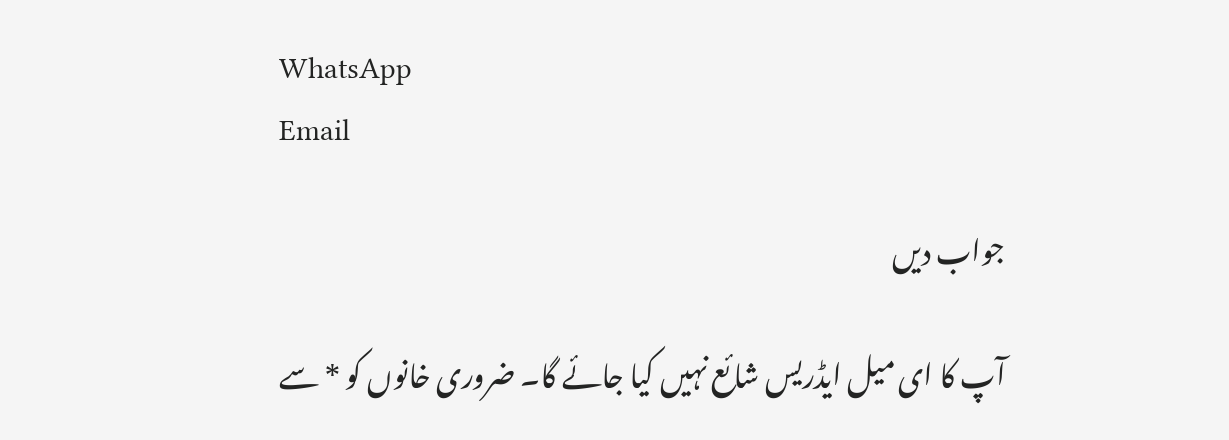WhatsApp
Email

جواب دیں

آپ کا ای میل ایڈریس شائع نہیں کیا جائے گا۔ ضروری خانوں کو * سے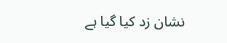نشان زد کیا گیا ہے